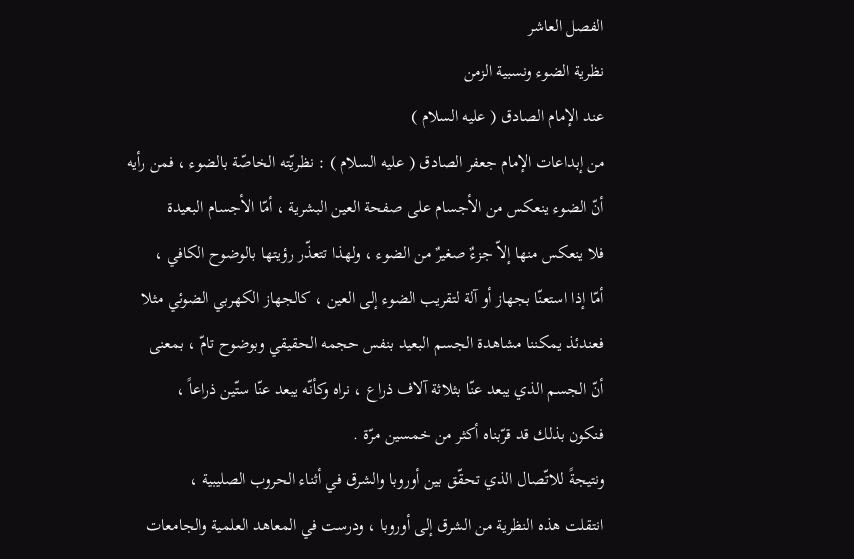الفصل العاشر
نظرية الضوء ونسبية الزمن
عند الإمام الصادق ( عليه السلام )
من إبداعات الإمام جعفر الصادق ( عليه السلام ) : نظريّته الخاصّة بالضوء ، فمن رأيه
أنّ الضوء ينعكس من الأجسام على صفحة العين البشرية ، أمّا الأجسام البعيدة
فلا ينعكس منها إلاّ جزءٌ صغيرٌ من الضوء ، ولهذا تتعذّر رؤيتها بالوضوح الكافي ،
أمّا إذا استعنّا بجهاز أو آلة لتقريب الضوء إلى العين ، كالجهاز الكهربي الضوئي مثلا
فعندئذ يمكننا مشاهدة الجسم البعيد بنفس حجمه الحقيقي وبوضوح تامّ ، بمعنى
أنّ الجسم الذي يبعد عنّا بثلاثة آلاف ذراع ، نراه وكأنّه يبعد عنّا ستّين ذراعاً ،
فنكون بذلك قد قرّبناه أكثر من خمسين مرّة .
ونتيجةً للاتّصال الذي تحقّق بين أوروبا والشرق في أثناء الحروب الصليبية ،
انتقلت هذه النظرية من الشرق إلى أوروبا ، ودرست في المعاهد العلمية والجامعات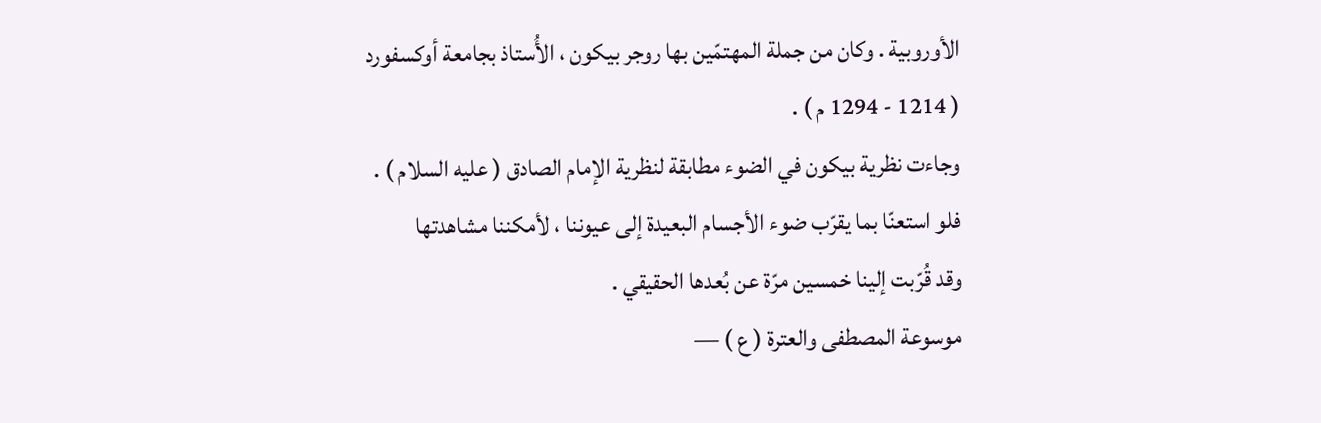الأوروبية . وكان من جملة المهتمّين بها روجر بيكون ، الأُستاذ بجامعة أوكسفورد
( 1214 - 1294 م ) .
وجاءت نظرية بيكون في الضوء مطابقة لنظرية الإمام الصادق ( عليه السلام ) .
فلو استعنّا بما يقرّب ضوء الأجسام البعيدة إلى عيوننا ، لأمكننا مشاهدتها
وقد قُرّبت إلينا خمسين مرّة عن بُعدها الحقيقي .
موسوعة المصطفى والعترة ( ع ) —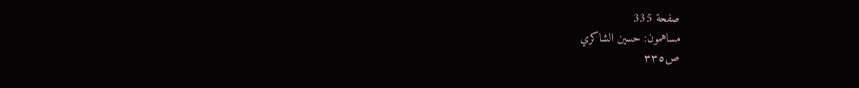صفحة 335
مساهمون: حسين الشاكري
ص٣٣٥